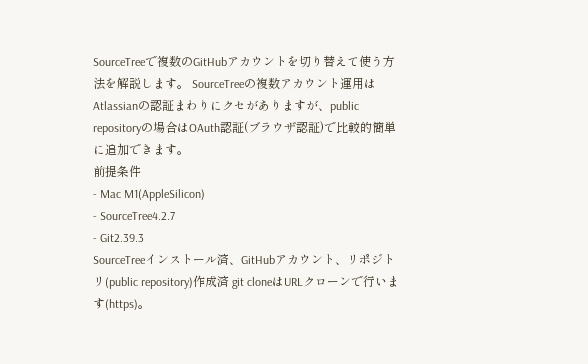SourceTreeで複数のGitHubアカウントを切り替えて使う方法を解説します。 SourceTreeの複数アカウント運用はAtlassianの認証まわりにクセがありますが、public repositoryの場合はOAuth認証(ブラウザ認証)で比較的簡単に追加できます。
前提条件
- Mac M1(AppleSilicon)
- SourceTree4.2.7
- Git2.39.3
SourceTreeインストール済、GitHubアカウント、リポジトリ(public repository)作成済 git cloneはURLクローンで行います(https)。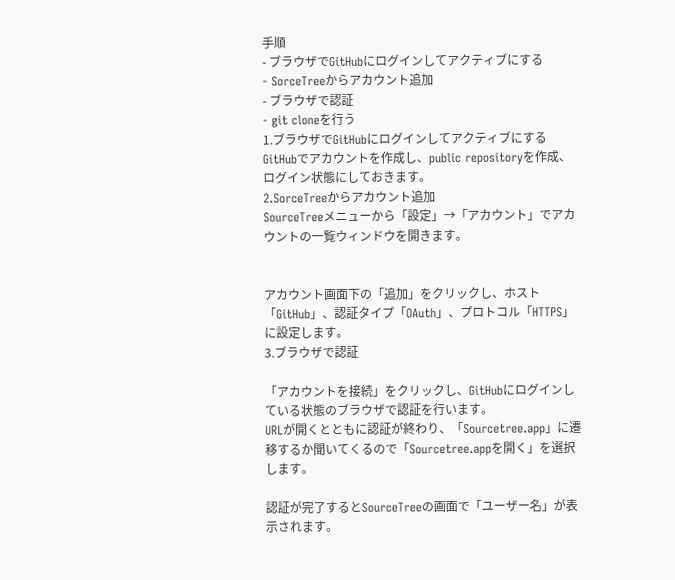手順
- ブラウザでGitHubにログインしてアクティブにする
- SorceTreeからアカウント追加
- ブラウザで認証
- git cloneを行う
1.ブラウザでGitHubにログインしてアクティブにする
GitHubでアカウントを作成し、public repositoryを作成、ログイン状態にしておきます。
2.SorceTreeからアカウント追加
SourceTreeメニューから「設定」→「アカウント」でアカウントの一覧ウィンドウを開きます。


アカウント画面下の「追加」をクリックし、ホスト「GitHub」、認証タイプ「OAuth」、プロトコル「HTTPS」に設定します。
3.ブラウザで認証

「アカウントを接続」をクリックし、GitHubにログインしている状態のブラウザで認証を行います。
URLが開くとともに認証が終わり、「Sourcetree.app」に遷移するか聞いてくるので「Sourcetree.appを開く」を選択します。

認証が完了するとSourceTreeの画面で「ユーザー名」が表示されます。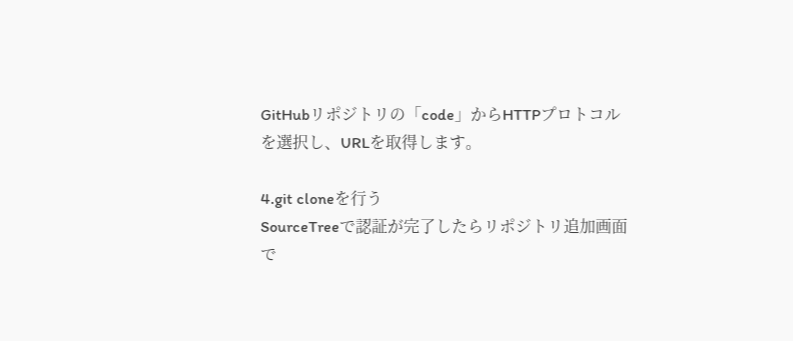GitHubリポジトリの「code」からHTTPプロトコルを選択し、URLを取得します。

4.git cloneを行う
SourceTreeで認証が完了したらリポジトリ追加画面で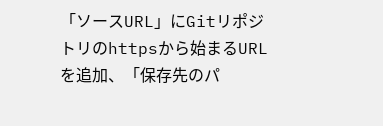「ソースURL」にGitリポジトリのhttpsから始まるURLを追加、「保存先のパ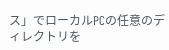ス」でローカルPCの任意のディレクトリを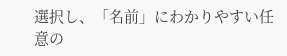選択し、「名前」にわかりやすい任意の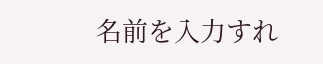名前を入力すれ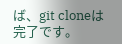ば、git cloneは完了です。